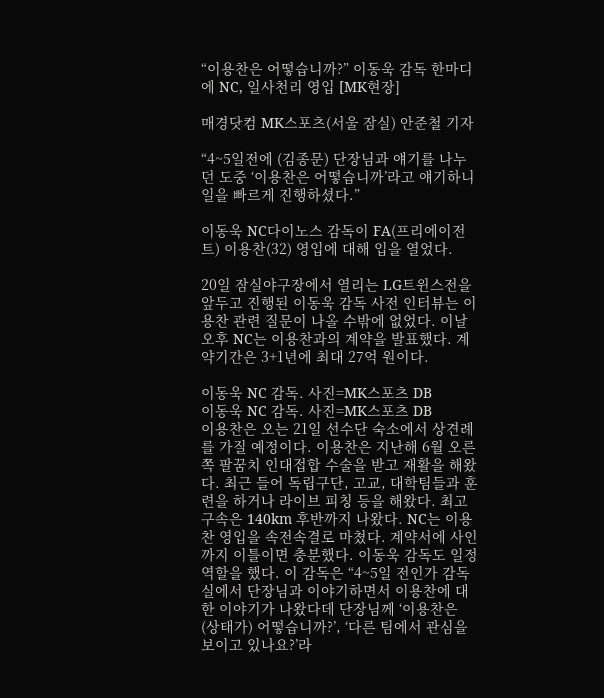“이용찬은 어떻습니까?” 이동욱 감독 한마디에 NC, 일사천리 영입 [MK현장]

매경닷컴 MK스포츠(서울 잠실) 안준철 기자

“4~5일전에 (김종문) 단장님과 얘기를 나누던 도중 ‘이용찬은 어떻습니까’라고 얘기하니 일을 빠르게 진행하셨다.”

이동욱 NC다이노스 감독이 FA(프리에이전트) 이용찬(32) 영입에 대해 입을 열었다.

20일 잠실야구장에서 열리는 LG트윈스전을 앞두고 진행된 이동욱 감독 사전 인터뷰는 이용찬 관련 질문이 나올 수밖에 없었다. 이날 오후 NC는 이용찬과의 계약을 발표했다. 계약기간은 3+1년에 최대 27억 원이다.

이동욱 NC 감독. 사진=MK스포츠 DB
이동욱 NC 감독. 사진=MK스포츠 DB
이용찬은 오는 21일 선수단 숙소에서 상견례를 가질 예정이다. 이용찬은 지난해 6월 오른쪽 팔꿈치 인대접합 수술을 받고 재활을 해왔다. 최근 들어 독립구단, 고교, 대학팀들과 훈련을 하거나 라이브 피칭 등을 해왔다. 최고 구속은 140km 후반까지 나왔다. NC는 이용찬 영입을 속전속결로 마쳤다. 계약서에 사인까지 이틀이면 충분했다. 이동욱 감독도 일정 역할을 했다. 이 감독은 “4~5일 전인가 감독실에서 단장님과 이야기하면서 이용찬에 대한 이야기가 나왔다데 단장님께 ‘이용찬은 (상태가) 어떻습니까?’, ‘다른 팀에서 관심을 보이고 있나요?’라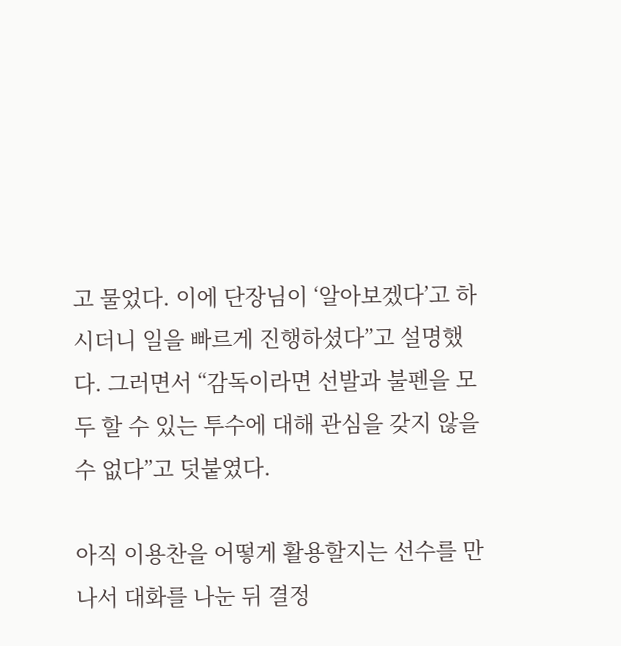고 물었다. 이에 단장님이 ‘알아보겠다’고 하시더니 일을 빠르게 진행하셨다”고 설명했다. 그러면서 “감독이라면 선발과 불펜을 모두 할 수 있는 투수에 대해 관심을 갖지 않을 수 없다”고 덧붙였다.

아직 이용찬을 어떻게 활용할지는 선수를 만나서 대화를 나눈 뒤 결정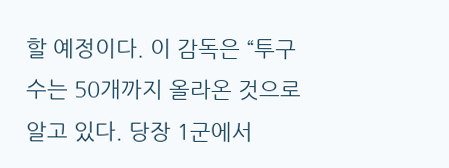할 예정이다. 이 감독은 “투구수는 50개까지 올라온 것으로 알고 있다. 당장 1군에서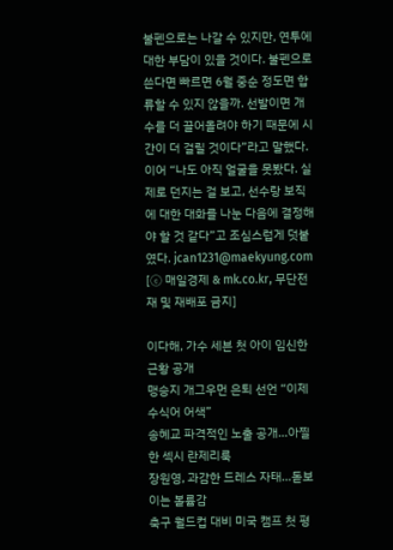불펜으로는 나갈 수 있지만, 연투에 대한 부담이 있을 것이다. 불펜으로 쓴다면 빠르면 6월 중순 정도면 합류할 수 있지 않을까. 선발이면 개수를 더 끌어올려야 하기 때문에 시간이 더 걸릴 것이다”라고 말했다. 이어 “나도 아직 얼굴을 못봤다. 실제로 던지는 걸 보고, 선수랑 보직에 대한 대화를 나눈 다음에 결정해야 할 것 같다”고 조심스럽게 덧붙였다. jcan1231@maekyung.com
[ⓒ 매일경제 & mk.co.kr, 무단전재 및 재배포 금지]

이다해, 가수 세븐 첫 아이 임신한 근황 공개
맹승지 개그우먼 은퇴 선언 “이제 수식어 어색”
송혜교 파격적인 노출 공개…아찔한 섹시 란제리룩
장원영, 과감한 드레스 자태…돋보이는 볼륨감
축구 월드컵 대비 미국 캠프 첫 평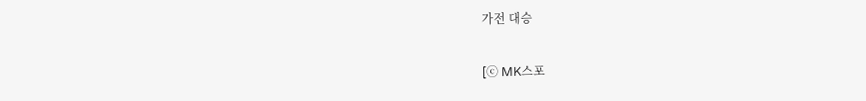가전 대승

[ⓒ MK스포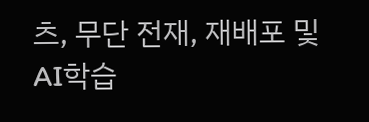츠, 무단 전재, 재배포 및 AI학습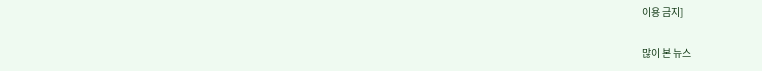이용 금지]

많이 본 뉴스